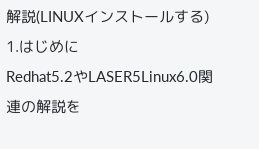解説(LINUXインストールする)
1.はじめに
Redhat5.2やLASER5Linux6.0関連の解説を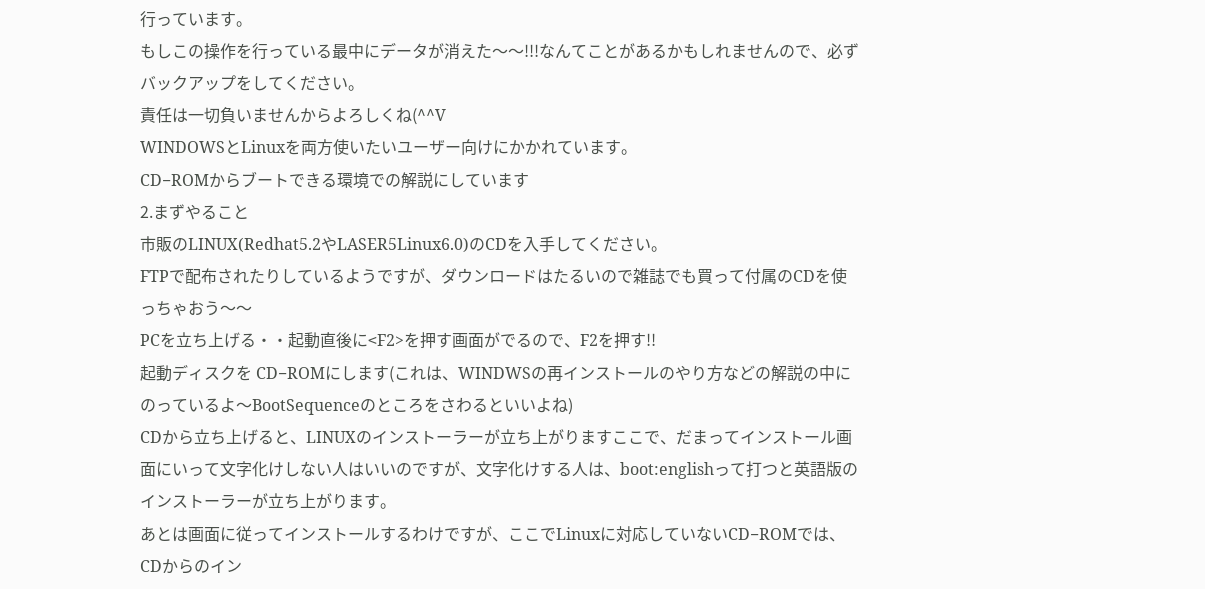行っています。
もしこの操作を行っている最中にデータが消えた〜〜!!!なんてことがあるかもしれませんので、必ずバックアップをしてください。
責任は一切負いませんからよろしくね(^^V
WINDOWSとLinuxを両方使いたいユーザー向けにかかれています。
CD−ROMからブートできる環境での解説にしています
2.まずやること
市販のLINUX(Redhat5.2やLASER5Linux6.0)のCDを入手してください。
FTPで配布されたりしているようですが、ダウンロードはたるいので雑誌でも買って付属のCDを使っちゃおう〜〜
PCを立ち上げる・・起動直後に<F2>を押す画面がでるので、F2を押す!!
起動ディスクを CD−ROMにします(これは、WINDWSの再インストールのやり方などの解説の中にのっているよ〜BootSequenceのところをさわるといいよね)
CDから立ち上げると、LINUXのインストーラーが立ち上がりますここで、だまってインストール画面にいって文字化けしない人はいいのですが、文字化けする人は、boot:englishって打つと英語版のインストーラーが立ち上がります。
あとは画面に従ってインストールするわけですが、ここでLinuxに対応していないCD−ROMでは、CDからのイン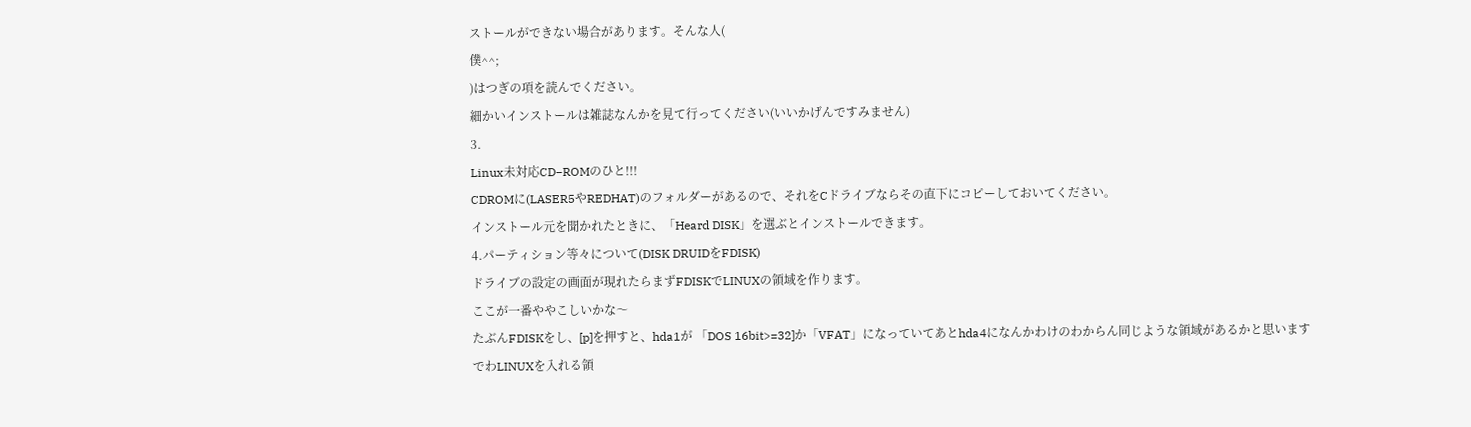ストールができない場合があります。そんな人(
僕^^;
)はつぎの項を読んでください。
細かいインストールは雑誌なんかを見て行ってください(いいかげんですみません)
3.
Linux未対応CD−ROMのひと!!!
CDROMに(LASER5やREDHAT)のフォルダーがあるので、それをCドライブならその直下にコピーしておいてください。
インストール元を聞かれたときに、「Heard DISK」を選ぶとインストールできます。
4.パーティション等々について(DISK DRUIDをFDISK)
ドライブの設定の画面が現れたらまずFDISKでLINUXの領域を作ります。
ここが一番ややこしいかな〜
たぶんFDISKをし、[p]を押すと、hda1が 「DOS 16bit>=32]か「VFAT」になっていてあとhda4になんかわけのわからん同じような領域があるかと思います
でわLINUXを入れる領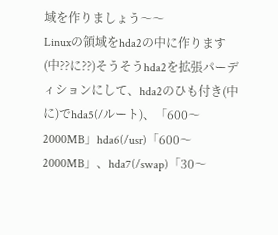域を作りましょう〜〜
Linuxの領域をhda2の中に作ります(中??に??)そうそうhda2を拡張パーディションにして、hda2のひも付き(中に)でhda5(/ルート)、「600〜2000MB」hda6(/usr)「600〜2000MB」、hda7(/swap)「30〜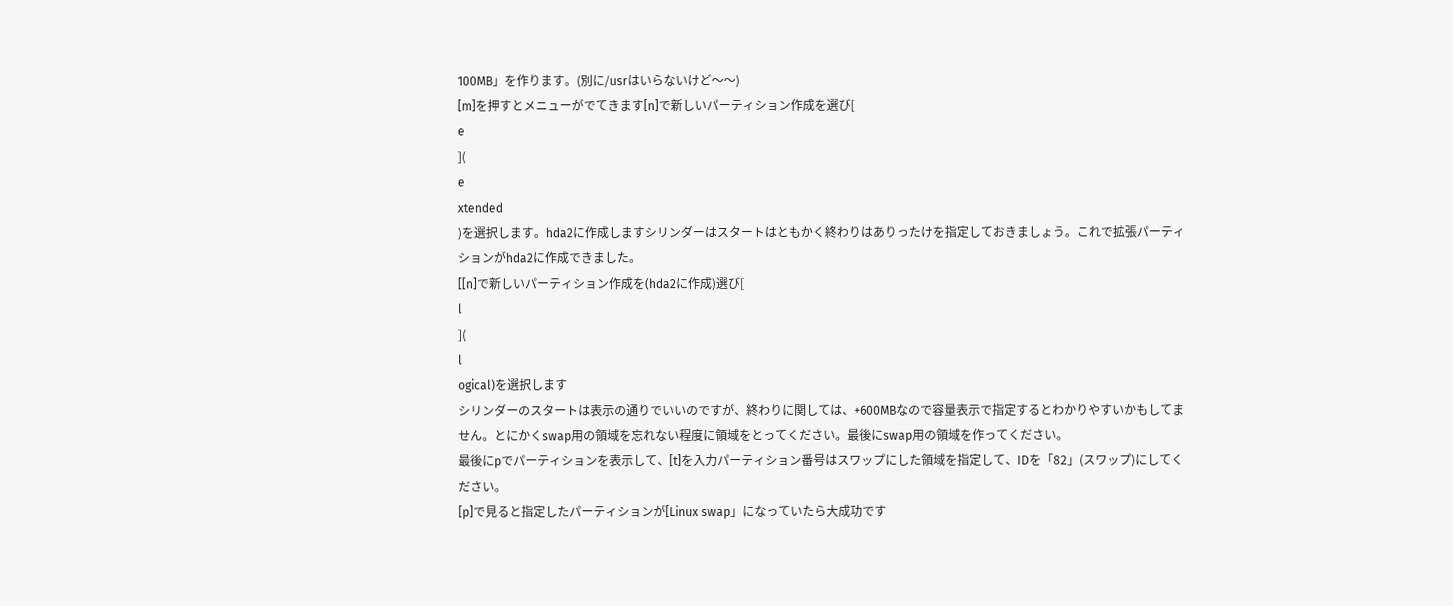100MB」を作ります。(別に/usrはいらないけど〜〜)
[m]を押すとメニューがでてきます[n]で新しいパーティション作成を選び[
e
](
e
xtended
)を選択します。hda2に作成しますシリンダーはスタートはともかく終わりはありったけを指定しておきましょう。これで拡張パーティションがhda2に作成できました。
[[n]で新しいパーティション作成を(hda2に作成)選び[
l
](
l
ogical)を選択します
シリンダーのスタートは表示の通りでいいのですが、終わりに関しては、+600MBなので容量表示で指定するとわかりやすいかもしてません。とにかくswap用の領域を忘れない程度に領域をとってください。最後にswap用の領域を作ってください。
最後にpでパーティションを表示して、[t]を入力パーティション番号はスワップにした領域を指定して、IDを「82」(スワップ)にしてください。
[p]で見ると指定したパーティションが[Linux swap」になっていたら大成功です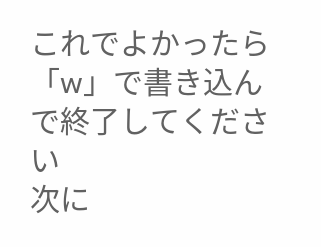これでよかったら「w」で書き込んで終了してください
次に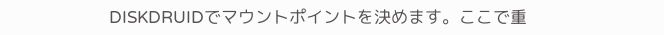DISKDRUIDでマウントポイントを決めます。ここで重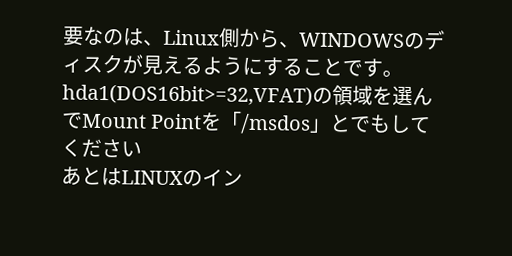要なのは、Linux側から、WINDOWSのディスクが見えるようにすることです。 hda1(DOS16bit>=32,VFAT)の領域を選んでMount Pointを「/msdos」とでもしてください
あとはLINUXのイン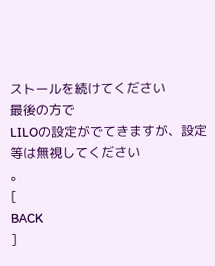ストールを続けてください
最後の方で
LILOの設定がでてきますが、設定等は無視してください
。
[
BACK
]